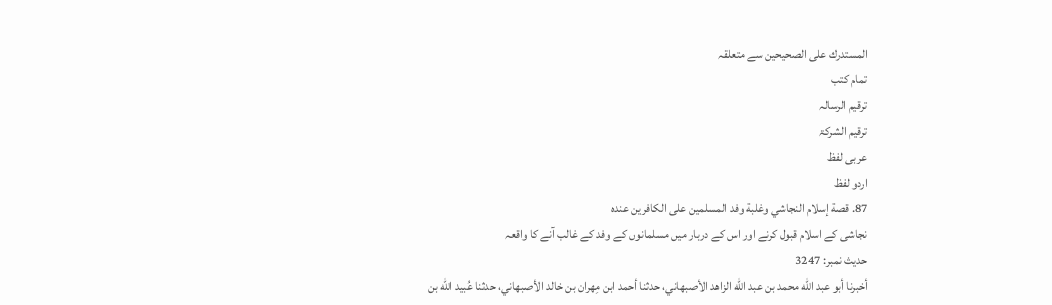المستدرك على الصحيحين سے متعلقہ
تمام کتب
ترقیم الرسالہ
ترقيم الشرکۃ
عربی لفظ
اردو لفظ
87. قصة إسلام النجاشي وغلبة وفد المسلمين على الكافرين عنده
نجاشی کے اسلام قبول کرنے اور اس کے دربار میں مسلمانوں کے وفد کے غالب آنے کا واقعہ
حدیث نمبر: 3247
أخبرنا أبو عبد الله محمد بن عبد الله الزاهد الأصبهاني، حدثنا أحمد ابن مِهران بن خالد الأصبهاني، حدثنا عُبيد الله بن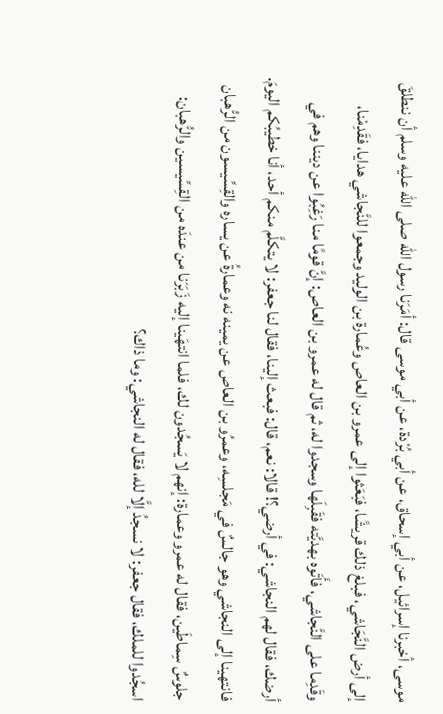موسى، أخبرنا إسرائيل، عن أبي إسحاق، عن أبي بُرْدة، عن أبي موسى قال: أمَرَنا رسول الله صلى الله عليه وسلم أن ننطلقَ إلى أرض النَّجَاشي، فبلغ ذلك قريشًا، فبَعَثوا إلى عمرو بن العاص وعُمارة بن الوليد وجمعوا للنَّجاشي هدايا، فقَدِمْنا، وقَدِما على النَّجاشي، فأَتَوه بهديَّته فقَبِلَها وسجدوا له، ثم قال له عمرو بن العاص: إنَّ قومًا منا رَغِبُوا عن ديننا وهم في أرضك، فقال لهم النجاشي: في أرضي؟! قالا: نعم، قال: فبعث إلينا، فقال لنا جعفر: لا يتكلَّم منكم أحد، أنا خطيبُكم اليومَ. فانتهينا إلى النجاشي وهو جالسٌ في مَجلسِه، وعمرُو بن العاص عن يمينه نه وعمارةُ عن يساره والقِسِّيسون من الرُّهبان جلوسٌ سِماطَين، فقال له عمرو وعمارة: إنهم لا يَسجُدون لك، فلما انتهَينا إليه زَبَرَنا من عندَه من القِسِّيسين والرُّهبان: اسجُدوا للملك، فقال جعفر: لا نسجدُ إلَّا لله، فقال له النجاشي: وما ذاك؟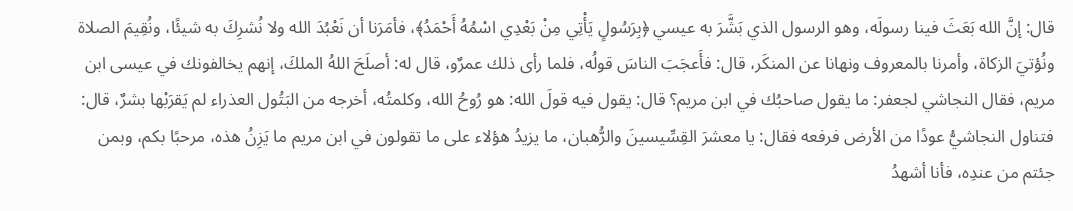قال: إنَّ الله بَعَثَ فينا رسولَه، وهو الرسول الذي بَشَّرَ به عيسي ﴿بِرَسُولٍ يَأْتِي مِنْ بَعْدِي اسْمُهُ أَحْمَدُ﴾، فأمَرَنا أن نَعْبُدَ الله ولا نُشرِكَ به شيئًا، ونُقِيمَ الصلاة ونُؤتيَ الزكاة، وأمرنا بالمعروف ونهانا عن المنكَر، قال: فأَعجَبَ الناسَ قولُه، فلما رأى ذلك عمرٌو، قال له: أصلَحَ اللهُ الملكَ، إنهم يخالفونك في عيسى ابن مريم، فقال النجاشي لجعفر: ما يقول صاحبُك في ابن مريم؟ قال: يقول فيه قولَ الله: هو رُوحُ الله، وكلمتُه، أخرجه من البَتُول العذراء لم يَقرَبْها بشرٌ، قال: فتناول النجاشيُّ عودًا من الأرض فرفعه فقال: يا معشرَ القِسِّيسينَ والرُّهبان، ما يزيدُ هؤلاء على ما تقولون في ابن مريم ما يَزِنُ هذه، مرحبًا بكم، وبمن جئتم من عندِه، فأنا أشهدُ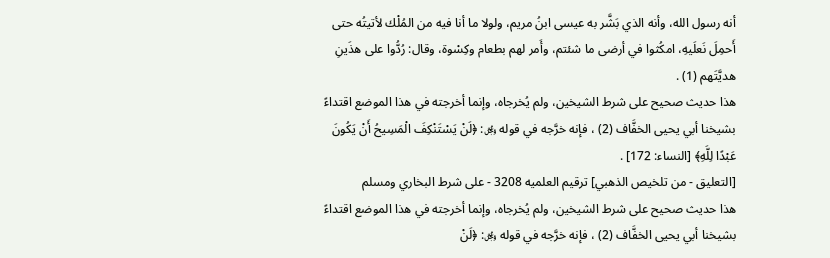أنه رسول الله، وأنه الذي بَشَّر به عيسى ابنُ مريم، ولولا ما أنا فيه من المُلْك لأتيتُه حتى أَحمِلَ نَعلَيهِ، امكُثوا في أرضى ما شئتم، وأَمر لهم بطعام وكِسْوة، وقال: رُدُّوا على هذَينِ هديَّتَهم (1) .
هذا حديث صحيح على شرط الشيخين، ولم يُخرجاه، وإنما أخرجته في هذا الموضع اقتداءً بشيخنا أبي يحيى الخفَّاف (2) ، فإنه خرَّجه في قوله ﷿: ﴿لَنْ يَسْتَنْكِفَ الْمَسِيحُ أَنْ يَكُونَ عَبْدًا لِلَّهِ﴾ [النساء: 172] .
[التعليق - من تلخيص الذهبي] ترقيم العلميه 3208 - على شرط البخاري ومسلم
هذا حديث صحيح على شرط الشيخين، ولم يُخرجاه، وإنما أخرجته في هذا الموضع اقتداءً بشيخنا أبي يحيى الخفَّاف (2) ، فإنه خرَّجه في قوله ﷿: ﴿لَنْ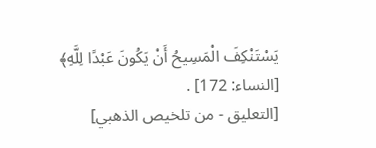يَسْتَنْكِفَ الْمَسِيحُ أَنْ يَكُونَ عَبْدًا لِلَّهِ﴾ [النساء: 172] .
[التعليق - من تلخيص الذهبي]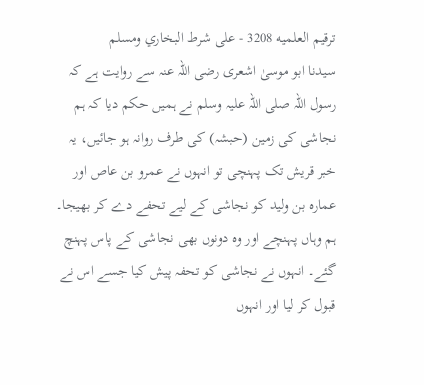ترقيم العلميه 3208 - على شرط البخاري ومسلم
سیدنا ابو موسیٰ اشعری رضی اللہ عنہ سے روایت ہے کہ رسول اللہ صلی اللہ علیہ وسلم نے ہمیں حکم دیا کہ ہم نجاشی کی زمین (حبشہ) کی طرف روانہ ہو جائیں، یہ خبر قریش تک پہنچی تو انہوں نے عمرو بن عاص اور عمارہ بن ولید کو نجاشی کے لیے تحفے دے کر بھیجا۔ ہم وہاں پہنچے اور وہ دونوں بھی نجاشی کے پاس پہنچ گئے۔ انہوں نے نجاشی کو تحفہ پیش کیا جسے اس نے قبول کر لیا اور انہوں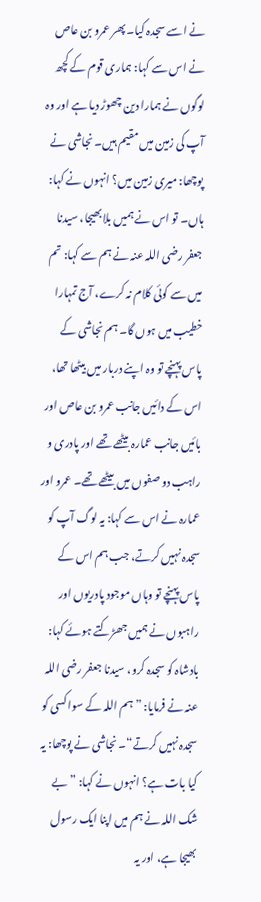نے اسے سجدہ کیا۔ پھر عمرو بن عاص نے اس سے کہا: ہماری قوم کے کچھ لوگوں نے ہمارا دین چھوڑ دیا ہے اور وہ آپ کی زمین میں مقیم ہیں۔ نجاشی نے پوچھا: میری زمین میں؟ انہوں نے کہا: ہاں۔ تو اس نے ہمیں بلا بھیجا، سیدنا جعفر رضی اللہ عنہ نے ہم سے کہا: تم میں سے کوئی کلام نہ کرے، آج تمہارا خطیب میں ہوں گا۔ ہم نجاشی کے پاس پہنچے تو وہ اپنے دربار میں بیٹھا تھا، اس کے دائیں جانب عمرو بن عاص اور بائیں جانب عمارہ بیٹھے تھے اور پادری و راہب دو صفوں میں بیٹھے تھے۔ عمرو اور عمارہ نے اس سے کہا: یہ لوگ آپ کو سجدہ نہیں کرتے، جب ہم اس کے پاس پہنچے تو وہاں موجود پادریوں اور راہبوں نے ہمیں جھڑکتے ہوئے کہا: بادشاہ کو سجدہ کرو، سیدنا جعفر رضی اللہ عنہ نے فرمایا: ”ہم اللہ کے سوا کسی کو سجدہ نہیں کرتے“۔ نجاشی نے پوچھا: یہ کیا بات ہے؟ انہوں نے کہا: ”بے شک اللہ نے ہم میں اپنا ایک رسول بھیجا ہے، اور یہ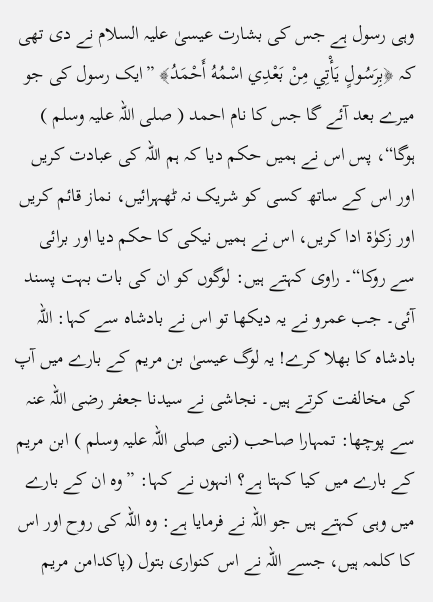وہی رسول ہے جس کی بشارت عیسیٰ علیہ السلام نے دی تھی کہ ﴿بِرَسُولٍ يَأْتِي مِنْ بَعْدِي اسْمُهُ أَحْمَدُ﴾ ”ایک رسول کی جو میرے بعد آئے گا جس کا نام احمد ( صلی اللہ علیہ وسلم ) ہوگا“، پس اس نے ہمیں حکم دیا کہ ہم اللہ کی عبادت کریں اور اس کے ساتھ کسی کو شریک نہ ٹھہرائیں، نماز قائم کریں اور زکوٰۃ ادا کریں، اس نے ہمیں نیکی کا حکم دیا اور برائی سے روکا“۔ راوی کہتے ہیں: لوگوں کو ان کی بات بہت پسند آئی۔ جب عمرو نے یہ دیکھا تو اس نے بادشاہ سے کہا: اللہ بادشاہ کا بھلا کرے! یہ لوگ عیسیٰ بن مریم کے بارے میں آپ کی مخالفت کرتے ہیں۔ نجاشی نے سیدنا جعفر رضی اللہ عنہ سے پوچھا: تمہارا صاحب (نبی صلی اللہ علیہ وسلم ) ابن مریم کے بارے میں کیا کہتا ہے؟ انہوں نے کہا: ”وہ ان کے بارے میں وہی کہتے ہیں جو اللہ نے فرمایا ہے: وہ اللہ کی روح اور اس کا کلمہ ہیں، جسے اللہ نے اس کنواری بتول (پاکدامن مریم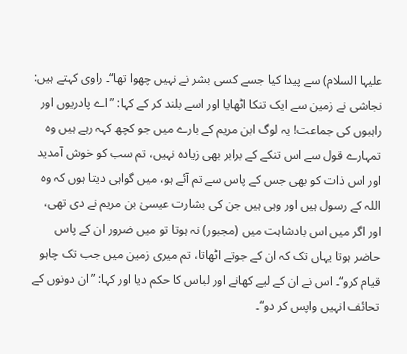علیہا السلام) سے پیدا کیا جسے کسی بشر نے نہیں چھوا تھا“۔ راوی کہتے ہیں: نجاشی نے زمین سے ایک تنکا اٹھایا اور اسے بلند کر کے کہا: ”اے پادریوں اور راہبوں کی جماعت! یہ لوگ ابن مریم کے بارے میں جو کچھ کہہ رہے ہیں وہ تمہارے قول سے اس تنکے کے برابر بھی زیادہ نہیں، تم سب کو خوش آمدید اور اس ذات کو بھی جس کے پاس سے تم آئے ہو، میں گواہی دیتا ہوں کہ وہ اللہ کے رسول ہیں اور وہی ہیں جن کی بشارت عیسیٰ بن مریم نے دی تھی، اور اگر میں اس بادشاہت میں (مجبور) نہ ہوتا تو میں ضرور ان کے پاس حاضر ہوتا یہاں تک کہ ان کے جوتے اٹھاتا، تم میری زمین میں جب تک چاہو قیام کرو“۔ اس نے ان کے لیے کھانے اور لباس کا حکم دیا اور کہا: ”ان دونوں کے تحائف انہیں واپس کر دو“۔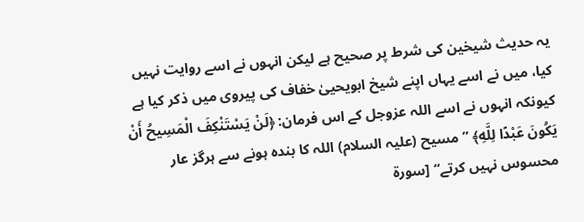یہ حدیث شیخین کی شرط پر صحیح ہے لیکن انہوں نے اسے روایت نہیں کیا، میں نے اسے یہاں اپنے شیخ ابویحییٰ خفاف کی پیروی میں ذکر کیا ہے کیونکہ انہوں نے اسے اللہ عزوجل کے اس فرمان: ﴿لَنْ يَسْتَنْكِفَ الْمَسِيحُ أَنْ يَكُونَ عَبْدًا لِلَّهِ﴾ ”مسیح (علیہ السلام) اللہ کا بندہ ہونے سے ہرگز عار محسوس نہیں کرتے“ [سورة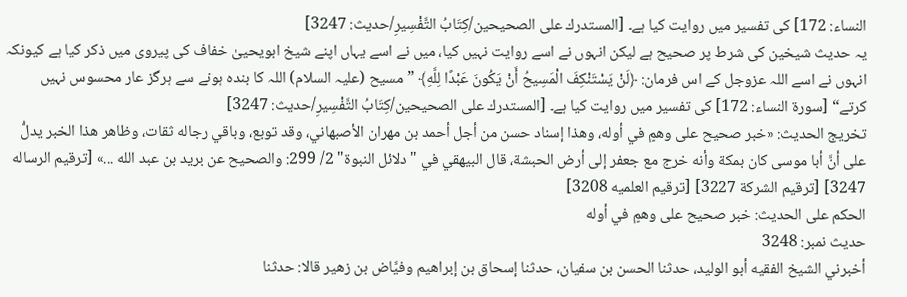النساء: 172] کی تفسیر میں روایت کیا ہے۔ [المستدرك على الصحيحين/كِتَابُ التَّفْسِيرِ/حدیث: 3247]
یہ حدیث شیخین کی شرط پر صحیح ہے لیکن انہوں نے اسے روایت نہیں کیا، میں نے اسے یہاں اپنے شیخ ابویحییٰ خفاف کی پیروی میں ذکر کیا ہے کیونکہ انہوں نے اسے اللہ عزوجل کے اس فرمان: ﴿لَنْ يَسْتَنْكِفَ الْمَسِيحُ أَنْ يَكُونَ عَبْدًا لِلَّهِ﴾ ”مسیح (علیہ السلام) اللہ کا بندہ ہونے سے ہرگز عار محسوس نہیں کرتے“ [سورة النساء: 172] کی تفسیر میں روایت کیا ہے۔ [المستدرك على الصحيحين/كِتَابُ التَّفْسِيرِ/حدیث: 3247]
تخریج الحدیث: «خبر صحيح على وهمٍ في أوله، وهذا إسناد حسن من أجل أحمد بن مهران الأصبهاني، وقد توبع، وباقي رجاله ثقات، وظاهر هذا الخبر يدلُّ على أنَّ أبا موسى كان بمكة وأنه خرج مع جعفر إلى أرض الحبشة، قال البيهقي في "دلائل النبوة" 2/ 299: والصحيح عن بريد بن عبد الله ...» [ترقيم الرساله 3247] [ترقيم الشركة 3227] [ترقيم العلميه 3208]
الحكم على الحديث: خبر صحيح على وهمٍ في أوله
حدیث نمبر: 3248
أخبرني الشيخ الفقيه أبو الوليد، حدثنا الحسن بن سفيان، حدثنا إسحاق بن إبراهيم وفيَّاض بن زهير قالا: حدثنا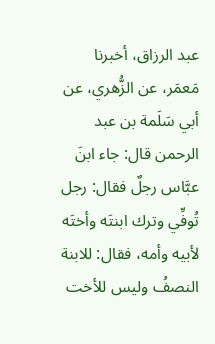عبد الرزاق، أخبرنا مَعمَر، عن الزُّهري، عن أبي سَلَمة بن عبد الرحمن قال: جاء ابنَ عبَّاس رجلٌ فقال: رجل تُوفِّي وترك ابنتَه وأختَه لأبيه وأمه، فقال: للابنة النصفُ وليس للأخت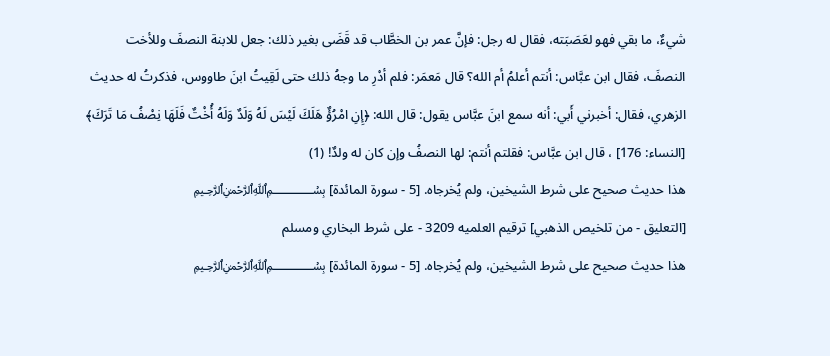شيءٌ، ما بقي فهو لعَصَبَته، فقال له رجل: فإنَّ عمر بن الخطَّاب قد قَضَى بغير ذلك: جعل للابنة النصفَ وللأخت النصفَ، فقال ابن عبَّاس: أنتم أعلمُ أم الله؟ قال مَعمَر: فلم أدْرِ ما وجهُ ذلك حتى لَقِيتُ ابنَ طاووس، فذكرتُ له حديث الزهري، فقال: أخبرني أَبي: أنه سمع ابنَ عبَّاس يقول: قال الله: ﴿إِنِ امْرُؤٌ هَلَكَ لَيْسَ لَهُ وَلَدٌ وَلَهُ أُخْتٌ فَلَهَا نِصْفُ مَا تَرَكَ﴾ [النساء: 176] ، قال ابن عبَّاس: فقلتم أنتم: لها النصفُ وإن كان له ولدٌ! (1)
هذا حديث صحيح على شرط الشيخين، ولم يُخرجاه. [5 - سورة المائدة] ﷽
[التعليق - من تلخيص الذهبي] ترقيم العلميه 3209 - على شرط البخاري ومسلم
هذا حديث صحيح على شرط الشيخين، ولم يُخرجاه. [5 - سورة المائدة] ﷽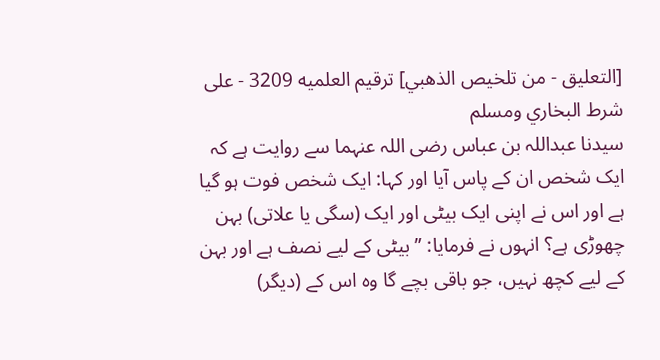[التعليق - من تلخيص الذهبي] ترقيم العلميه 3209 - على شرط البخاري ومسلم
سیدنا عبداللہ بن عباس رضی اللہ عنہما سے روایت ہے کہ ایک شخص ان کے پاس آیا اور کہا: ایک شخص فوت ہو گیا ہے اور اس نے اپنی ایک بیٹی اور ایک (سگی یا علاتی) بہن چھوڑی ہے؟ انہوں نے فرمایا: ”بیٹی کے لیے نصف ہے اور بہن کے لیے کچھ نہیں، جو باقی بچے گا وہ اس کے (دیگر)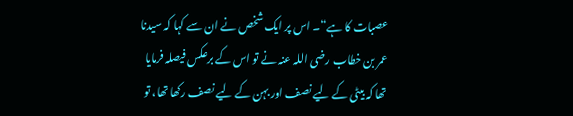عصبات کا ہے“۔ اس پر ایک شخص نے ان سے کہا کہ سیدنا عمر بن خطاب رضی اللہ عنہ نے تو اس کے برعکس فیصلہ فرمایا تھا کہ بیٹی کے لیے نصف اور بہن کے لیے نصف رکھا تھا، تو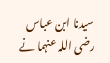سیدنا ابن عباس رضی اللہ عنہما نے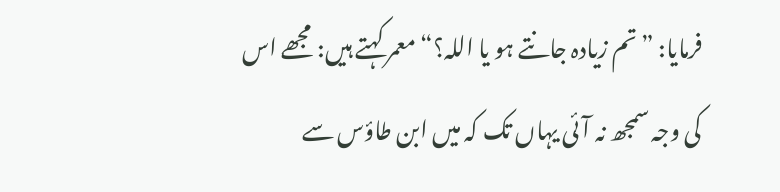فرمایا: ”تم زیادہ جانتے ہو یا اللہ؟“ معمر کہتے ہیں: مجھے اس کی وجہ سمجھ نہ آئی یہاں تک کہ میں ابن طاؤس سے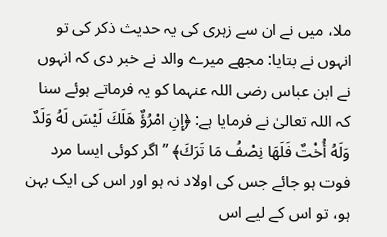ملا، میں نے ان سے زہری کی یہ حدیث ذکر کی تو انہوں نے بتایا: مجھے میرے والد نے خبر دی کہ انہوں نے ابن عباس رضی اللہ عنہما کو یہ فرماتے ہوئے سنا کہ اللہ تعالیٰ نے فرمایا ہے: ﴿إِنِ امْرُؤٌ هَلَكَ لَيْسَ لَهُ وَلَدٌ وَلَهُ أُخْتٌ فَلَهَا نِصْفُ مَا تَرَكَ﴾ ”اگر کوئی ایسا مرد فوت ہو جائے جس کی اولاد نہ ہو اور اس کی ایک بہن ہو، تو اس کے لیے اس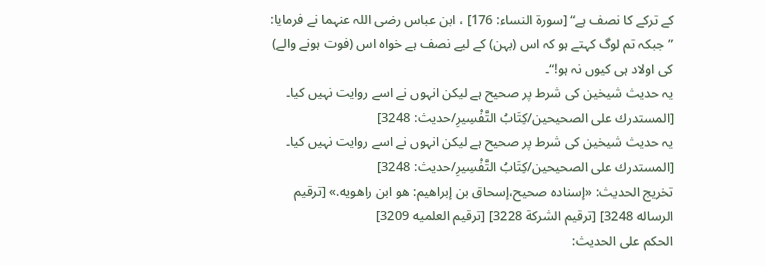کے ترکے کا نصف ہے“ [سورة النساء: 176] ، ابن عباس رضی اللہ عنہما نے فرمایا: ”جبکہ تم لوگ کہتے ہو کہ اس (بہن) کے لیے نصف ہے خواہ اس (فوت ہونے والے) کی اولاد ہی کیوں نہ ہو!“۔
یہ حدیث شیخین کی شرط پر صحیح ہے لیکن انہوں نے اسے روایت نہیں کیا۔ [المستدرك على الصحيحين/كِتَابُ التَّفْسِيرِ/حدیث: 3248]
یہ حدیث شیخین کی شرط پر صحیح ہے لیکن انہوں نے اسے روایت نہیں کیا۔ [المستدرك على الصحيحين/كِتَابُ التَّفْسِيرِ/حدیث: 3248]
تخریج الحدیث: «إسناده صحيح،إسحاق بن إبراهيم: هو ابن راهويه.» [ترقيم الرساله 3248] [ترقيم الشركة 3228] [ترقيم العلميه 3209]
الحكم على الحديث: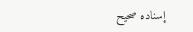إسناده صحيح